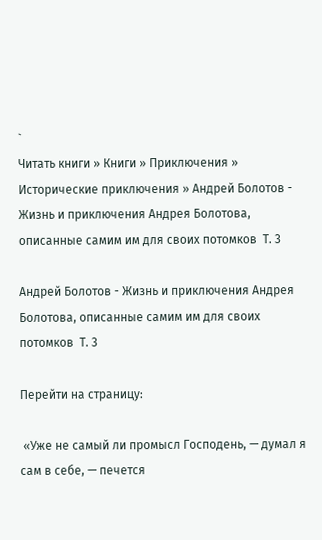`
Читать книги » Книги » Приключения » Исторические приключения » Андрей Болотов - Жизнь и приключения Андрея Болотова, описанные самим им для своих потомков  Т. 3

Андрей Болотов - Жизнь и приключения Андрея Болотова, описанные самим им для своих потомков  Т. 3

Перейти на страницу:

 «Уже не самый ли промысл Господень, — думал я сам в себе, — печется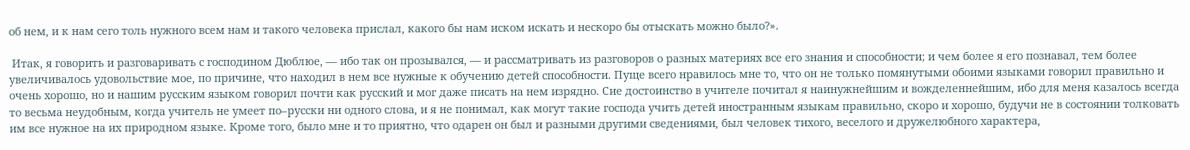об нем, и к нам сего толь нужного всем нам и такого человека прислал, какого бы нам иском искать и нескоро бы отыскать можно было?».

 Итак, я говорить и разговаривать с господином Дюблюе, — ибо так он прозывался, — и рассматривать из разговоров о разных материях все его знания и способности; и чем более я его познавал, тем более увеличивалось удовольствие мое, по причине, что находил в нем все нужные к обучению детей способности. Пуще всего нравилось мне то, что он не только помянутыми обоими языками говорил правильно и очень хорошо, но и нашим русским языком говорил почти как русский и мог даже писать на нем изрядно. Сие достоинство в учителе почитал я наинужнейшим и вожделеннейшим, ибо для меня казалось всегда то весьма неудобным, когда учитель не умеет по–русски ни одного слова, и я не понимал, как могут такие господа учить детей иностранным языкам правильно, скоро и хорошо, будучи не в состоянии толковать им все нужное на их природном языке. Кроме того, было мне и то приятно, что одарен он был и разными другими сведениями, был человек тихого, веселого и дружелюбного характера,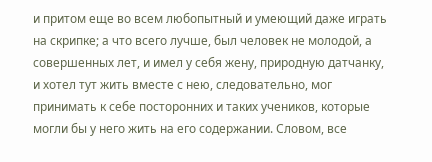и притом еще во всем любопытный и умеющий даже играть на скрипке; а что всего лучше, был человек не молодой, а совершенных лет, и имел у себя жену, природную датчанку, и хотел тут жить вместе с нею, следовательно, мог принимать к себе посторонних и таких учеников, которые могли бы у него жить на его содержании. Словом, все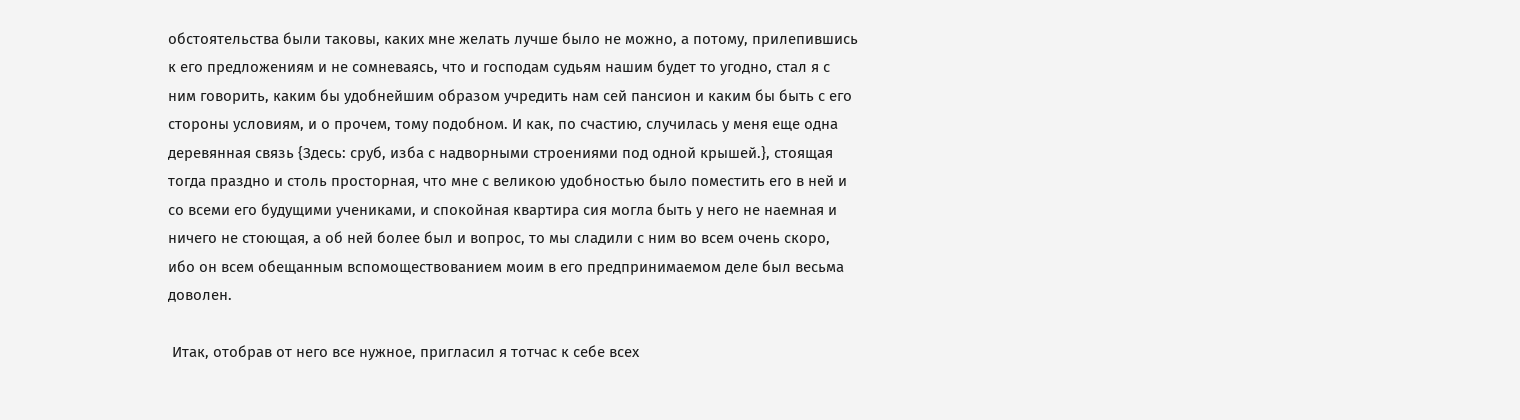обстоятельства были таковы, каких мне желать лучше было не можно, а потому, прилепившись к его предложениям и не сомневаясь, что и господам судьям нашим будет то угодно, стал я с ним говорить, каким бы удобнейшим образом учредить нам сей пансион и каким бы быть с его стороны условиям, и о прочем, тому подобном. И как, по счастию, случилась у меня еще одна деревянная связь {Здесь: сруб, изба с надворными строениями под одной крышей.}, стоящая тогда праздно и столь просторная, что мне с великою удобностью было поместить его в ней и со всеми его будущими учениками, и спокойная квартира сия могла быть у него не наемная и ничего не стоющая, а об ней более был и вопрос, то мы сладили с ним во всем очень скоро, ибо он всем обещанным вспомоществованием моим в его предпринимаемом деле был весьма доволен.

 Итак, отобрав от него все нужное, пригласил я тотчас к себе всех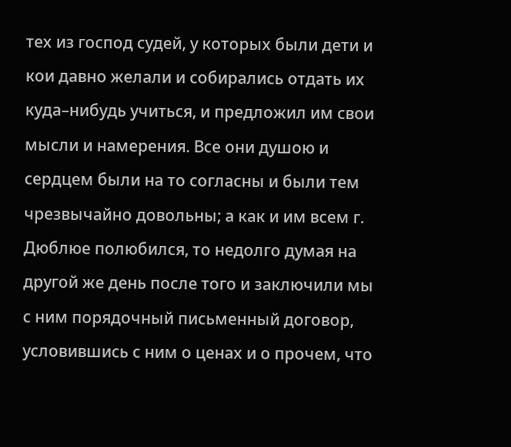тех из господ судей, у которых были дети и кои давно желали и собирались отдать их куда–нибудь учиться, и предложил им свои мысли и намерения. Все они душою и сердцем были на то согласны и были тем чрезвычайно довольны; а как и им всем г. Дюблюе полюбился, то недолго думая на другой же день после того и заключили мы с ним порядочный письменный договор, условившись с ним о ценах и о прочем, что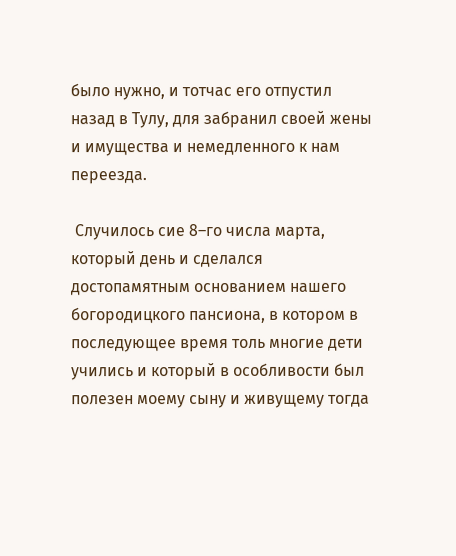было нужно, и тотчас его отпустил назад в Тулу, для забранил своей жены и имущества и немедленного к нам переезда.

 Случилось сие 8–го числа марта, который день и сделался достопамятным основанием нашего богородицкого пансиона, в котором в последующее время толь многие дети учились и который в особливости был полезен моему сыну и живущему тогда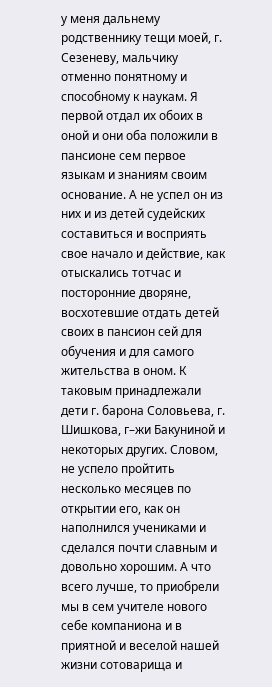у меня дальнему родственнику тещи моей, г. Сезеневу, мальчику отменно понятному и способному к наукам. Я первой отдал их обоих в оной и они оба положили в пансионе сем первое языкам и знаниям своим основание. А не успел он из них и из детей судейских составиться и восприять свое начало и действие, как отыскались тотчас и посторонние дворяне, восхотевшие отдать детей своих в пансион сей для обучения и для самого жительства в оном. К таковым принадлежали дети г. барона Соловьева, г. Шишкова, г–жи Бакуниной и некоторых других. Словом, не успело пройтить несколько месяцев по открытии его, как он наполнился учениками и сделался почти славным и довольно хорошим. А что всего лучше, то приобрели мы в сем учителе нового себе компаниона и в приятной и веселой нашей жизни сотоварища и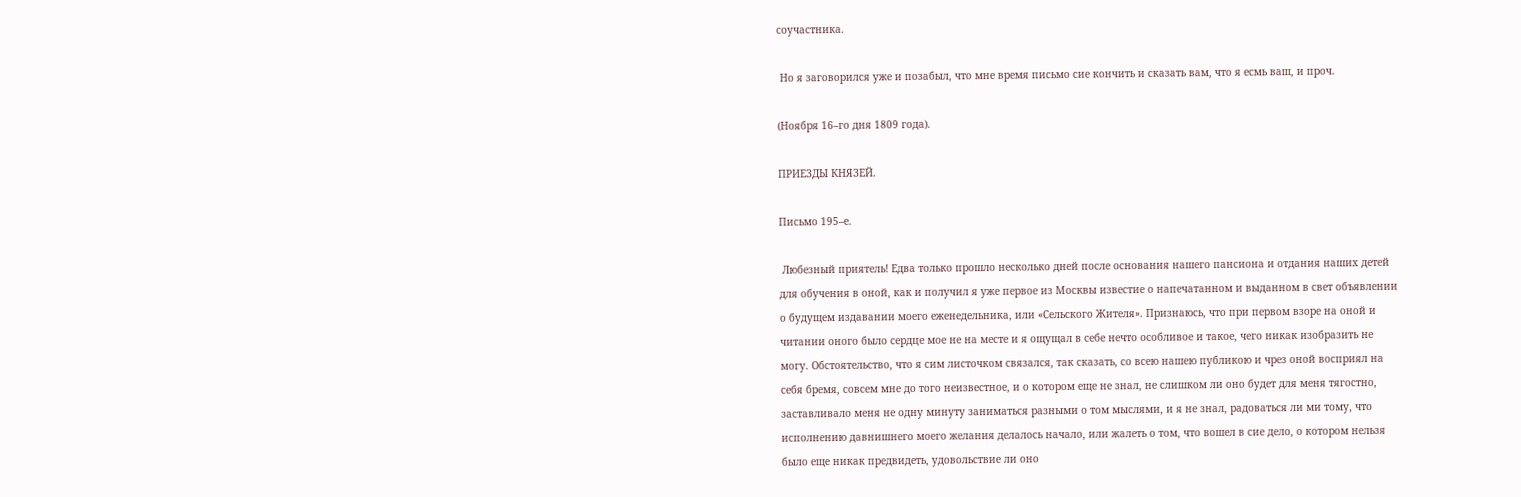соучастника.

 Но я заговорился уже и позабыл, что мне время письмо сие кончить и сказать вам, что я есмь ваш, и проч.

(Ноября 16–го дня 1809 года).

ПРИЕЗДЫ КНЯЗЕЙ.

Письмо 195–е.

 Любезный приятель! Едва только прошло несколько дней после основания нашего пансиона и отдания наших детей для обучения в оной, как и получил я уже первое из Москвы известие о напечатанном и выданном в свет объявлении о будущем издавании моего еженедельника, или «Сельского Жителя». Признаюсь, что при первом взоре на оной и читании оного было сердце мое не на месте и я ощущал в себе нечто особливое и такое, чего никак изобразить не могу. Обстоятельство, что я сим листочком связался, так сказать, со всею нашею публикою и чрез оной восприял на себя бремя, совсем мне до того неизвестное, и о котором еще не знал, не слишком ли оно будет для меня тягостно, заставливало меня не одну минуту заниматься разными о том мыслями, и я не знал, радоваться ли ми тому, что исполнению давнишнего моего желания делалось начало, или жалеть о том, что вошел в сие дело, о котором нельзя было еще никак предвидеть, удовольствие ли оно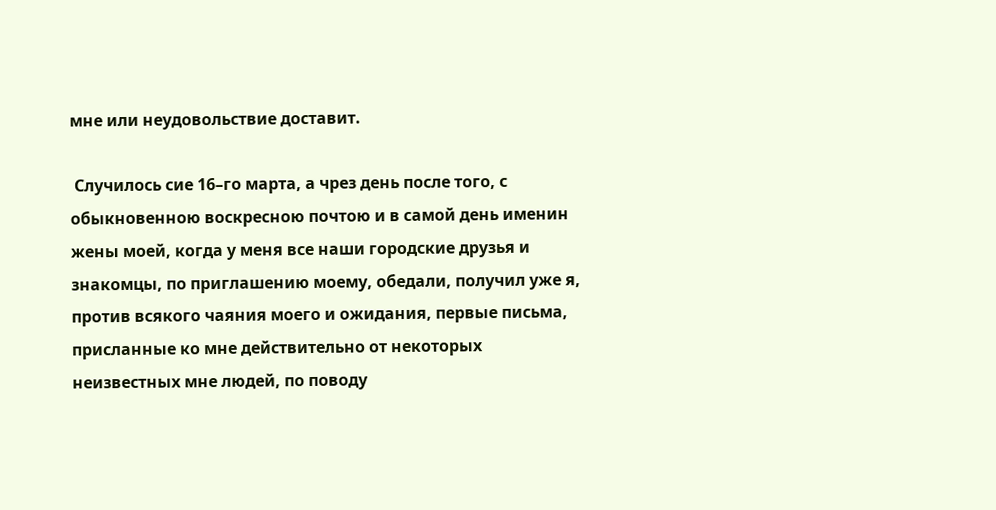мне или неудовольствие доставит.

 Случилось сие 16–го марта, а чрез день после того, с обыкновенною воскресною почтою и в самой день именин жены моей, когда у меня все наши городские друзья и знакомцы, по приглашению моему, обедали, получил уже я, против всякого чаяния моего и ожидания, первые письма, присланные ко мне действительно от некоторых неизвестных мне людей, по поводу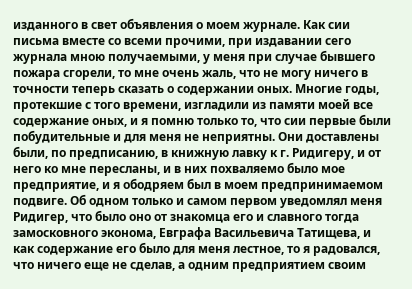изданного в свет объявления о моем журнале. Как сии письма вместе со всеми прочими, при издавании сего журнала мною получаемыми, у меня при случае бывшего пожара сгорели, то мне очень жаль, что не могу ничего в точности теперь сказать о содержании оных. Многие годы, протекшие с того времени, изгладили из памяти моей все содержание оных, и я помню только то, что сии первые были побудительные и для меня не неприятны. Они доставлены были, по предписанию, в книжную лавку к г. Ридигеру, и от него ко мне пересланы, и в них похваляемо было мое предприятие, и я ободряем был в моем предпринимаемом подвиге. Об одном только и самом первом уведомлял меня Ридигер, что было оно от знакомца его и славного тогда замосковного эконома, Евграфа Васильевича Татищева, и как содержание его было для меня лестное, то я радовался, что ничего еще не сделав, а одним предприятием своим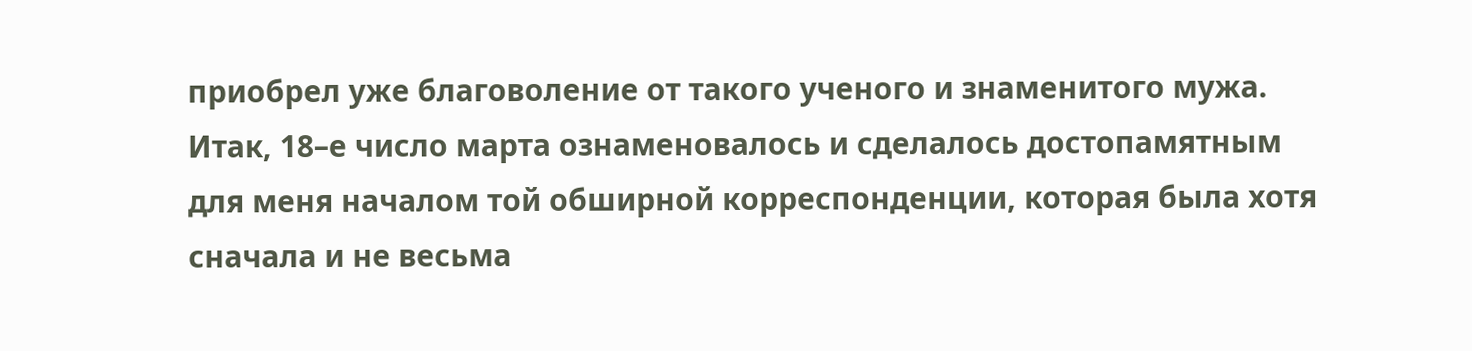приобрел уже благоволение от такого ученого и знаменитого мужа. Итак, 18–е число марта ознаменовалось и сделалось достопамятным для меня началом той обширной корреспонденции, которая была хотя сначала и не весьма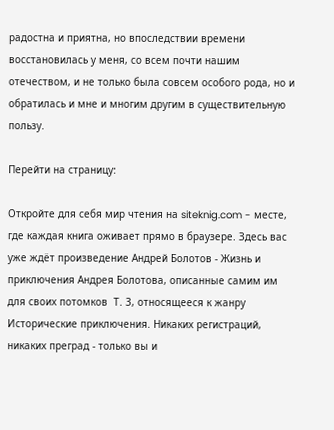радостна и приятна, но впоследствии времени восстановилась у меня, со всем почти нашим отечеством, и не только была совсем особого рода, но и обратилась и мне и многим другим в существительную пользу.

Перейти на страницу:

Откройте для себя мир чтения на siteknig.com - месте, где каждая книга оживает прямо в браузере. Здесь вас уже ждёт произведение Андрей Болотов - Жизнь и приключения Андрея Болотова, описанные самим им для своих потомков  Т. 3, относящееся к жанру Исторические приключения. Никаких регистраций, никаких преград - только вы и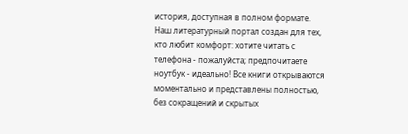история, доступная в полном формате. Наш литературный портал создан для тех, кто любит комфорт: хотите читать с телефона - пожалуйста; предпочитаете ноутбук - идеально! Все книги открываются моментально и представлены полностью, без сокращений и скрытых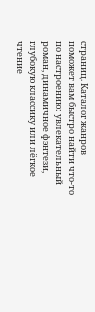страниц. Каталог жанров поможет вам быстро найти что-то по настроению: увлекательный роман, динамичное фэнтези, глубокую классику или лёгкое чтение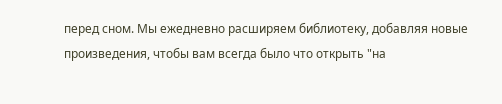перед сном. Мы ежедневно расширяем библиотеку, добавляя новые произведения, чтобы вам всегда было что открыть "на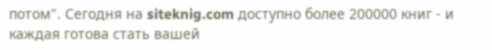потом". Сегодня на siteknig.com доступно более 200000 книг - и каждая готова стать вашей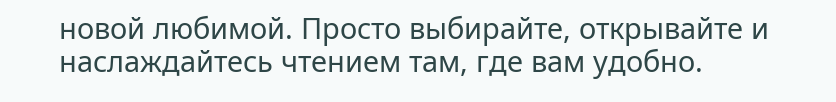новой любимой. Просто выбирайте, открывайте и наслаждайтесь чтением там, где вам удобно.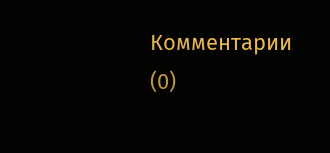Комментарии (0)